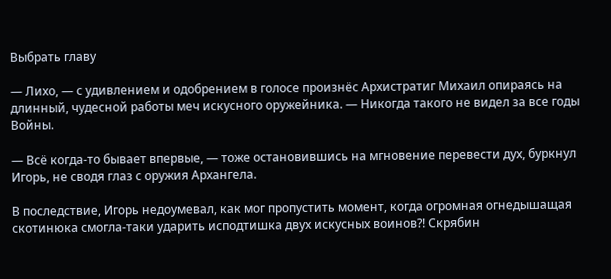Выбрать главу

— Лихо, — с удивлением и одобрением в голосе произнёс Архистратиг Михаил опираясь на длинный, чудесной работы меч искусного оружейника. — Никогда такого не видел за все годы Войны.

— Всё когда-то бывает впервые, — тоже остановившись на мгновение перевести дух, буркнул Игорь, не сводя глаз с оружия Архангела.

В последствие, Игорь недоумевал, как мог пропустить момент, когда огромная огнедышащая скотинюка смогла-таки ударить исподтишка двух искусных воинов?! Скрябин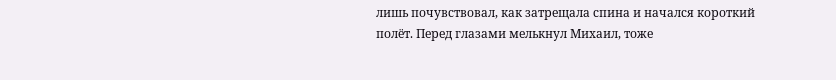лишь почувствовал, как затрещала спина и начался короткий полёт. Перед глазами мелькнул Михаил, тоже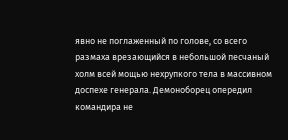явно не поглаженный по голове, со всего размаха врезающийся в небольшой песчаный холм всей мощью нехрупкого тела в массивном доспехе генерала. Демоноборец опередил командира не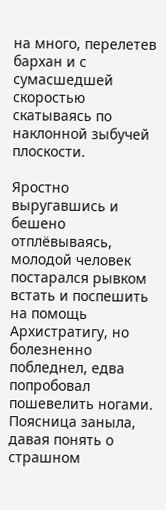на много, перелетев бархан и с сумасшедшей скоростью скатываясь по наклонной зыбучей плоскости.

Яростно выругавшись и бешено отплёвываясь, молодой человек постарался рывком встать и поспешить на помощь Архистратигу, но болезненно побледнел, едва попробовал пошевелить ногами. Поясница заныла, давая понять о страшном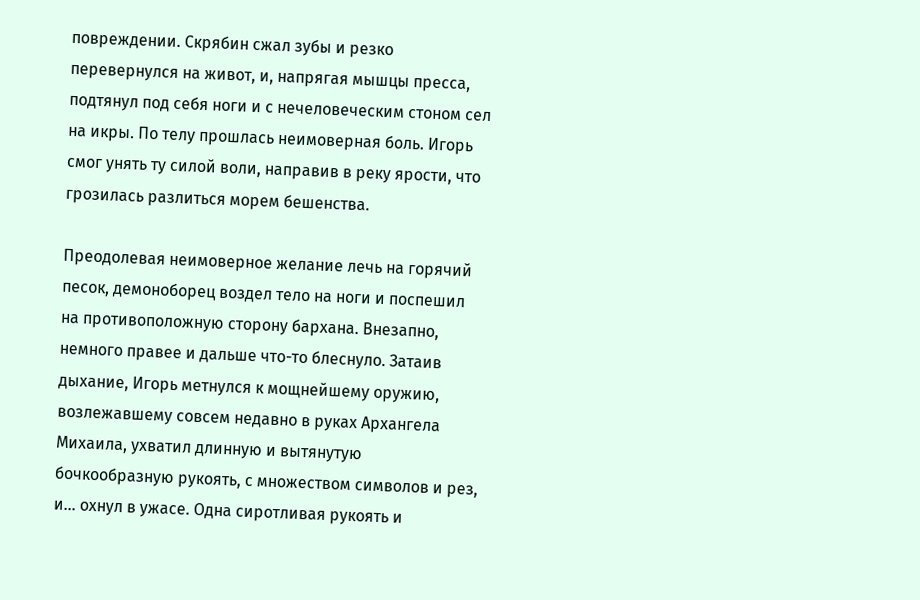повреждении. Скрябин сжал зубы и резко перевернулся на живот, и, напрягая мышцы пресса, подтянул под себя ноги и с нечеловеческим стоном сел на икры. По телу прошлась неимоверная боль. Игорь смог унять ту силой воли, направив в реку ярости, что грозилась разлиться морем бешенства.

Преодолевая неимоверное желание лечь на горячий песок, демоноборец воздел тело на ноги и поспешил на противоположную сторону бархана. Внезапно, немного правее и дальше что-то блеснуло. Затаив дыхание, Игорь метнулся к мощнейшему оружию, возлежавшему совсем недавно в руках Архангела Михаила, ухватил длинную и вытянутую бочкообразную рукоять, с множеством символов и рез, и… охнул в ужасе. Одна сиротливая рукоять и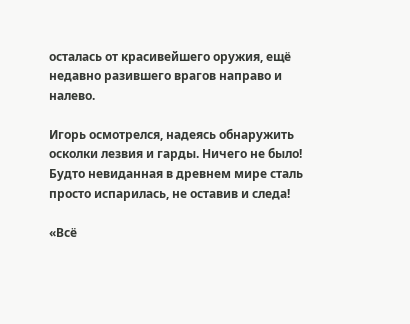осталась от красивейшего оружия, ещё недавно разившего врагов направо и налево.

Игорь осмотрелся, надеясь обнаружить осколки лезвия и гарды. Ничего не было! Будто невиданная в древнем мире сталь просто испарилась, не оставив и следа!

«Всё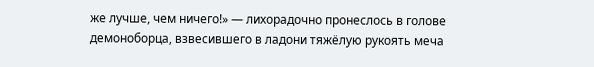же лучше, чем ничего!» — лихорадочно пронеслось в голове демоноборца, взвесившего в ладони тяжёлую рукоять меча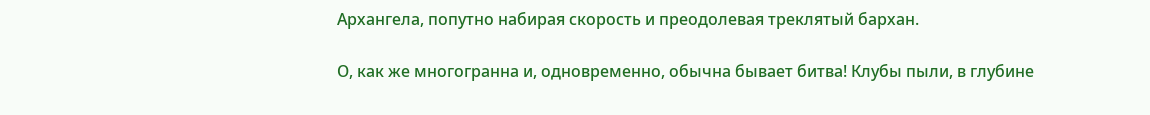Архангела, попутно набирая скорость и преодолевая треклятый бархан.

О, как же многогранна и, одновременно, обычна бывает битва! Клубы пыли, в глубине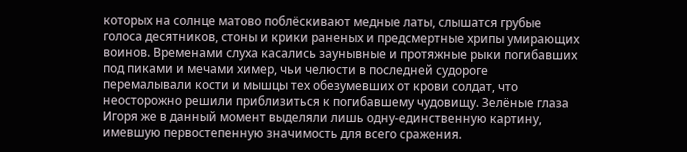которых на солнце матово поблёскивают медные латы, слышатся грубые голоса десятников, стоны и крики раненых и предсмертные хрипы умирающих воинов. Временами слуха касались заунывные и протяжные рыки погибавших под пиками и мечами химер, чьи челюсти в последней судороге перемалывали кости и мышцы тех обезумевших от крови солдат, что неосторожно решили приблизиться к погибавшему чудовищу. Зелёные глаза Игоря же в данный момент выделяли лишь одну-единственную картину, имевшую первостепенную значимость для всего сражения.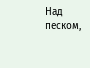Над песком,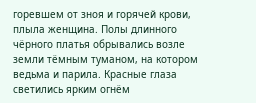горевшем от зноя и горячей крови, плыла женщина. Полы длинного чёрного платья обрывались возле земли тёмным туманом, на котором ведьма и парила. Красные глаза светились ярким огнём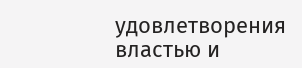удовлетворения властью и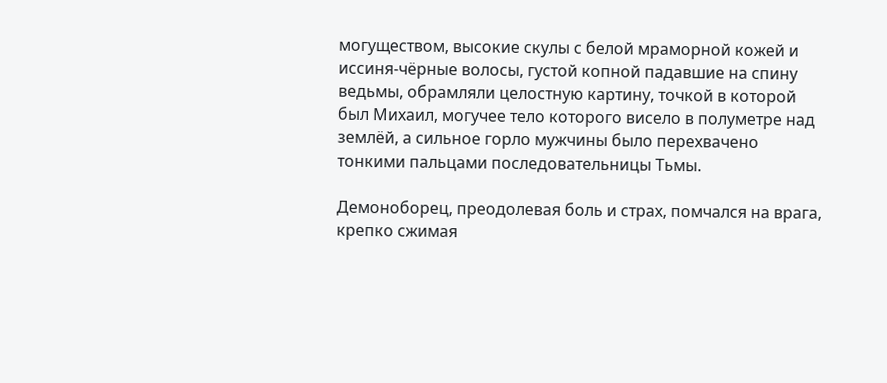могуществом, высокие скулы с белой мраморной кожей и иссиня-чёрные волосы, густой копной падавшие на спину ведьмы, обрамляли целостную картину, точкой в которой был Михаил, могучее тело которого висело в полуметре над землёй, а сильное горло мужчины было перехвачено тонкими пальцами последовательницы Тьмы.

Демоноборец, преодолевая боль и страх, помчался на врага, крепко сжимая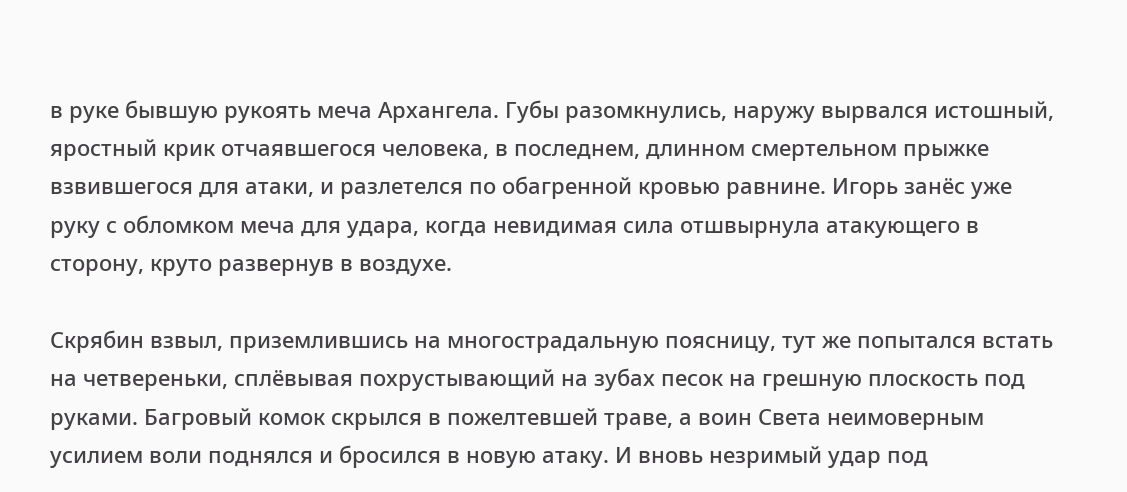в руке бывшую рукоять меча Архангела. Губы разомкнулись, наружу вырвался истошный, яростный крик отчаявшегося человека, в последнем, длинном смертельном прыжке взвившегося для атаки, и разлетелся по обагренной кровью равнине. Игорь занёс уже руку с обломком меча для удара, когда невидимая сила отшвырнула атакующего в сторону, круто развернув в воздухе.

Скрябин взвыл, приземлившись на многострадальную поясницу, тут же попытался встать на четвереньки, сплёвывая похрустывающий на зубах песок на грешную плоскость под руками. Багровый комок скрылся в пожелтевшей траве, а воин Света неимоверным усилием воли поднялся и бросился в новую атаку. И вновь незримый удар под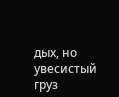дых, но увесистый груз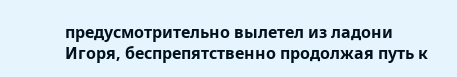предусмотрительно вылетел из ладони Игоря, беспрепятственно продолжая путь к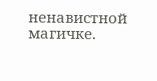ненавистной магичке.